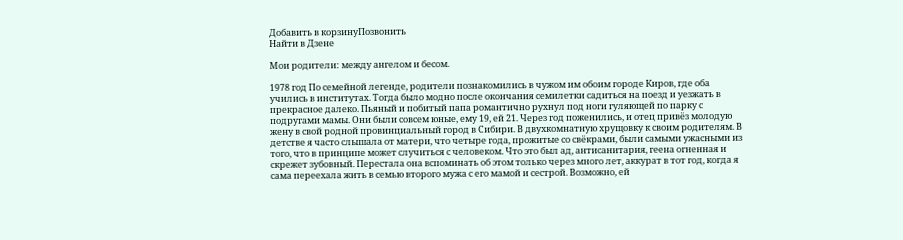Добавить в корзинуПозвонить
Найти в Дзене

Мои родители: между ангелом и бесом.

1978 год По семейной легенде, родители познакомились в чужом им обоим городе Киров, где оба учились в институтах. Тогда было модно после окончания семилетки садиться на поезд и уезжать в прекрасное далеко. Пьяный и побитый папа романтично рухнул под ноги гуляющей по парку с подругами мамы. Они были совсем юные, ему 19, ей 21. Через год поженились, и отец привёз молодую жену в свой родной провинциальный город в Сибири. В двухкомнатную хрущовку к своим родителям. В детстве я часто слышала от матери, что четыре года, прожитые со свёкрами, были самыми ужасными из того, что в принципе может случиться с человеком. Что это был ад, антисанитария, геена огненная и скрежет зубовный. Перестала она вспоминать об этом только через много лет, аккурат в тот год, когда я сама переехала жить в семью второго мужа с его мамой и сестрой. Возможно, ей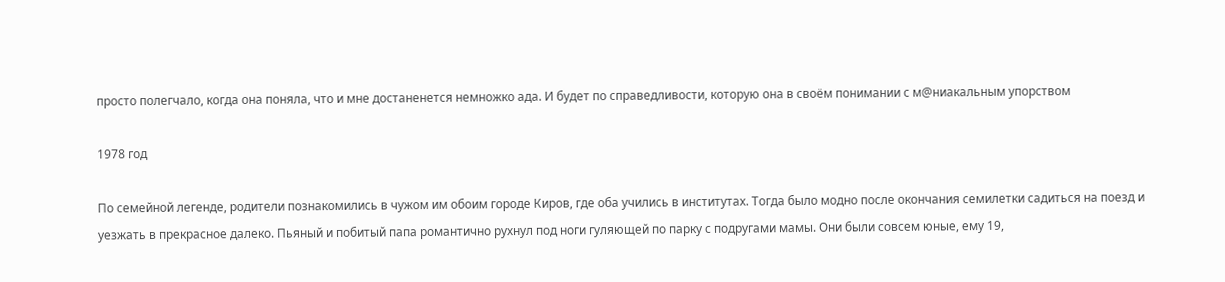просто полегчало, когда она поняла, что и мне достаненется немножко ада. И будет по справедливости, которую она в своём понимании с м@ниакальным упорством

1978 год

По семейной легенде, родители познакомились в чужом им обоим городе Киров, где оба учились в институтах. Тогда было модно после окончания семилетки садиться на поезд и уезжать в прекрасное далеко. Пьяный и побитый папа романтично рухнул под ноги гуляющей по парку с подругами мамы. Они были совсем юные, ему 19,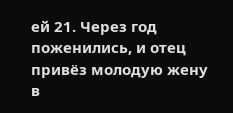ей 21. Через год поженились, и отец привёз молодую жену в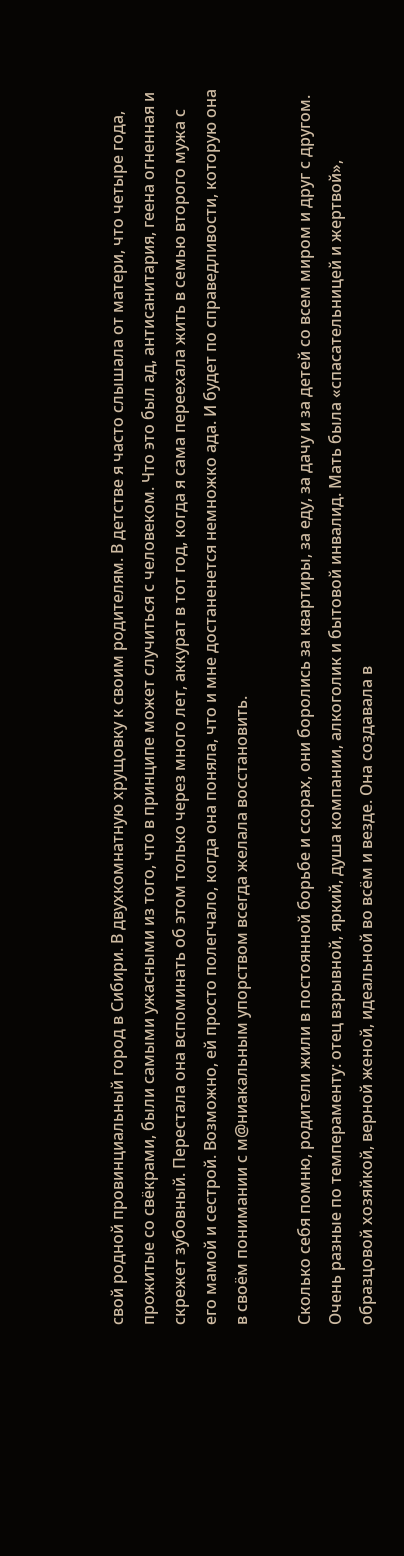свой родной провинциальный город в Сибири. В двухкомнатную хрущовку к своим родителям. В детстве я часто слышала от матери, что четыре года, прожитые со свёкрами, были самыми ужасными из того, что в принципе может случиться с человеком. Что это был ад, антисанитария, геена огненная и скрежет зубовный. Перестала она вспоминать об этом только через много лет, аккурат в тот год, когда я сама переехала жить в семью второго мужа с его мамой и сестрой. Возможно, ей просто полегчало, когда она поняла, что и мне достаненется немножко ада. И будет по справедливости, которую она в своём понимании с м@ниакальным упорством всегда желала восстановить.

Сколько себя помню, родители жили в постоянной борьбе и ссорах, они боролись за квартиры, за еду, за дачу и за детей со всем миром и друг с другом. Очень разные по темпераменту: отец взрывной, яркий, душа компании, алкоголик и бытовой инвалид. Мать была «спасательницей и жeртвой», образцовой хозяйкой, верной женой, идеальной во всём и везде. Она создавала в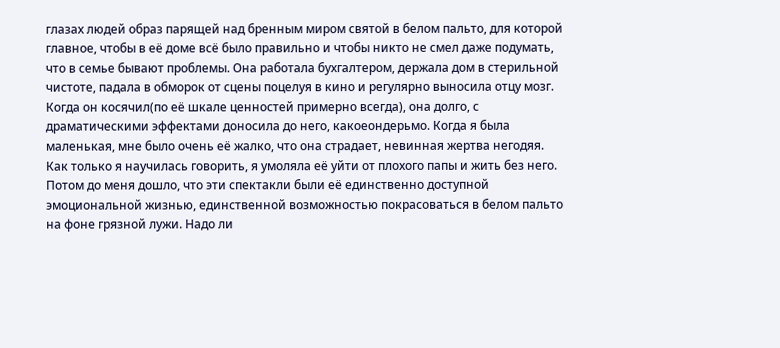глазах людей образ парящей над бренным миром святой в белом пальто, для которой главное, чтобы в её доме всё было правильно и чтобы никто не смел даже подумать, что в семье бывают проблемы. Она работала бухгалтером, держала дом в стерильной чистоте, падала в обморок от сцены поцелуя в кино и регулярно выносила отцу мозг. Когда он косячил(по её шкале ценностей примерно всегда), она долго, с драматическими эффектами доносила до него, какоеондерьмо. Когда я была маленькая, мне было очень её жалко, что она страдает, невинная жeртва негодяя. Как только я научилась говорить, я умоляла её уйти от плохого папы и жить без него. Потом до меня дошло, что эти спектакли были её единственно доступной эмоциональной жизнью, единственной возможностью покрасоваться в белом пальто на фоне грязной лужи. Надо ли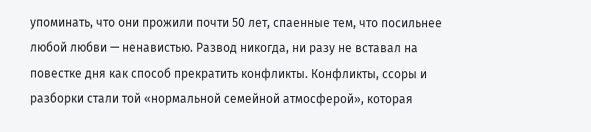упоминать, что они прожили почти 50 лет, спаенные тем, что посильнее любой любви — ненавистью. Развод никогда, ни разу не вставал на повестке дня как способ прекратить конфликты. Конфликты, ссоры и разборки стали той «нормальной семейной атмосферой», которая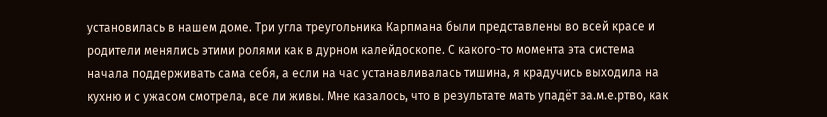установилась в нашем доме. Три угла треугольника Карпмана были представлены во всей красе и родители менялись этими ролями как в дурном калейдоскопе. С какого-то момента эта система начала поддерживать сама себя, а если на час устанавливалась тишина, я крадучись выходила на кухню и с ужасом смотрела, все ли живы. Мне казалось, что в результате мать упадёт за.м.е.ртво, как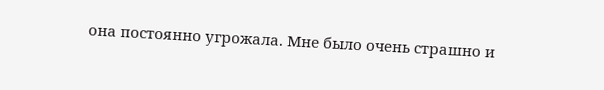она постоянно угрoжала. Мне было очень страшно и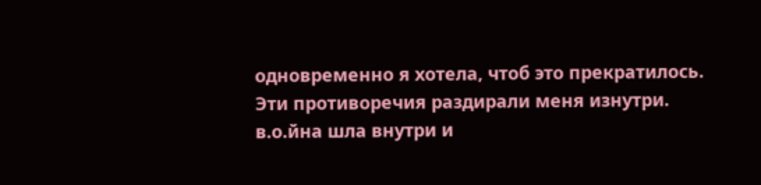одновременно я хотела, чтоб это прекратилось. Эти противоречия раздирали меня изнутри. в.о.йна шла внутри и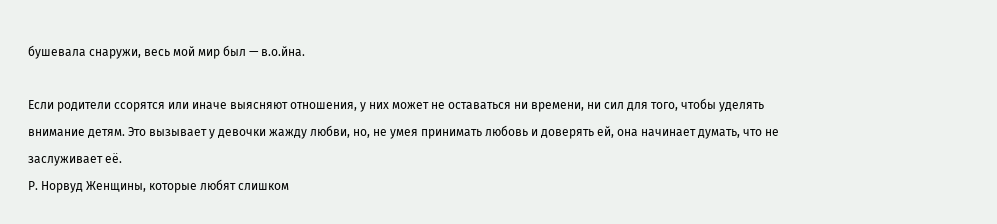бушевала снаружи, весь мой мир был — в.о.йна.

Если родители ссорятся или иначе выясняют отношения, у них может не оставаться ни времени, ни сил для того, чтобы уделять внимание детям. Это вызывает у девочки жажду любви, но, не умея принимать любовь и доверять ей, она начинает думать, что не заслуживает её.
Р. Норвуд Женщины, которые любят слишком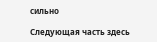сильно

Следующая часть здесь